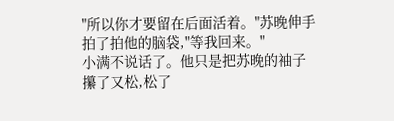"所以你才要留在后面活着。"苏晚伸手拍了拍他的脑袋,"等我回来。"
小满不说话了。他只是把苏晚的袖子攥了又松,松了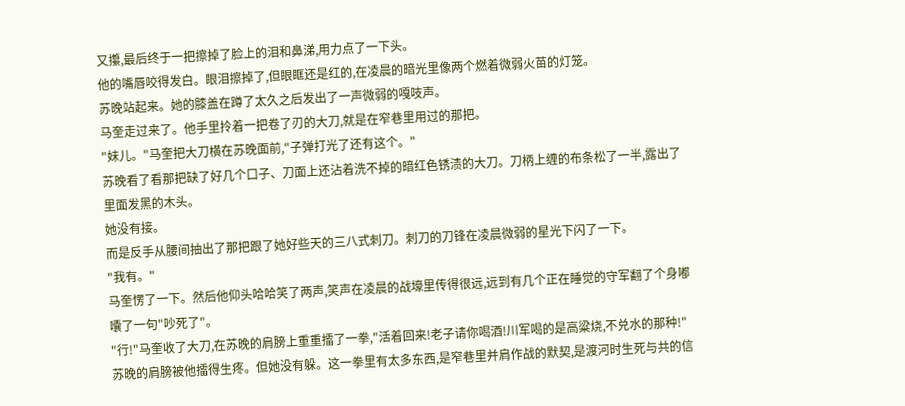又攥,最后终于一把擦掉了脸上的泪和鼻涕,用力点了一下头。
他的嘴唇咬得发白。眼泪擦掉了,但眼眶还是红的,在凌晨的暗光里像两个燃着微弱火苗的灯笼。
苏晚站起来。她的膝盖在蹲了太久之后发出了一声微弱的嘎吱声。
马奎走过来了。他手里拎着一把卷了刃的大刀,就是在窄巷里用过的那把。
"妹儿。"马奎把大刀横在苏晚面前,"子弹打光了还有这个。"
苏晚看了看那把缺了好几个口子、刀面上还沾着洗不掉的暗红色锈渍的大刀。刀柄上缠的布条松了一半,露出了里面发黑的木头。
她没有接。
而是反手从腰间抽出了那把跟了她好些天的三八式刺刀。刺刀的刀锋在凌晨微弱的星光下闪了一下。
"我有。"
马奎愣了一下。然后他仰头哈哈笑了两声,笑声在凌晨的战壕里传得很远,远到有几个正在睡觉的守军翻了个身嘟囔了一句"吵死了"。
"行!"马奎收了大刀,在苏晚的肩膀上重重擂了一拳,"活着回来!老子请你喝酒!川军喝的是高粱烧,不兑水的那种!"
苏晚的肩膀被他擂得生疼。但她没有躲。这一拳里有太多东西,是窄巷里并肩作战的默契,是渡河时生死与共的信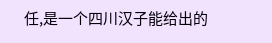任,是一个四川汉子能给出的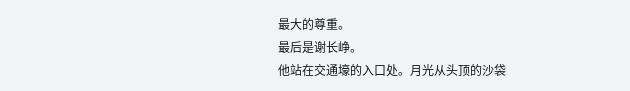最大的尊重。
最后是谢长峥。
他站在交通壕的入口处。月光从头顶的沙袋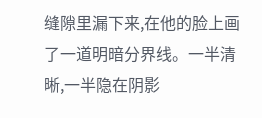缝隙里漏下来,在他的脸上画了一道明暗分界线。一半清晰,一半隐在阴影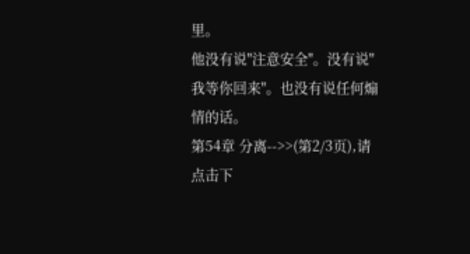里。
他没有说"注意安全"。没有说"我等你回来"。也没有说任何煽情的话。
第54章 分离-->>(第2/3页),请点击下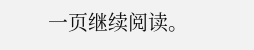一页继续阅读。